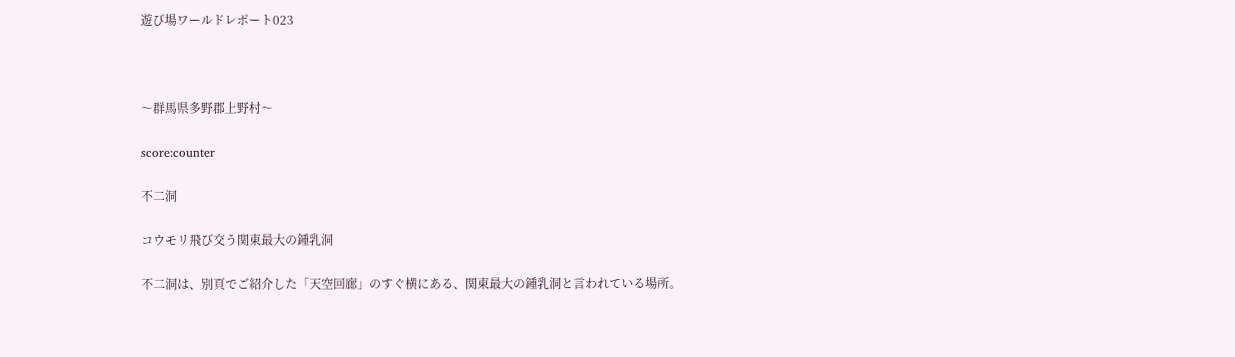遊び場ワールドレポート023



〜群馬県多野郡上野村〜

score:counter

不二洞

コウモリ飛び交う関東最大の鍾乳洞

不二洞は、別頁でご紹介した「天空回廊」のすぐ横にある、関東最大の鍾乳洞と言われている場所。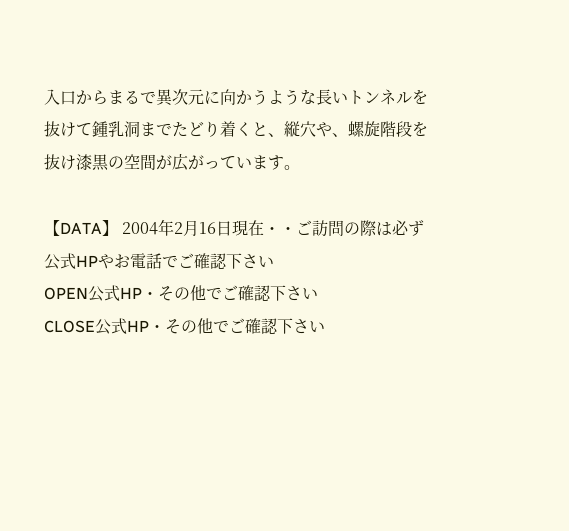入口からまるで異次元に向かうような長いトンネルを抜けて鍾乳洞までたどり着くと、縦穴や、螺旋階段を抜け漆黒の空間が広がっています。

【DATA】 2004年2月16日現在・・ご訪問の際は必ず公式HPやお電話でご確認下さい
OPEN公式HP・その他でご確認下さい
CLOSE公式HP・その他でご確認下さい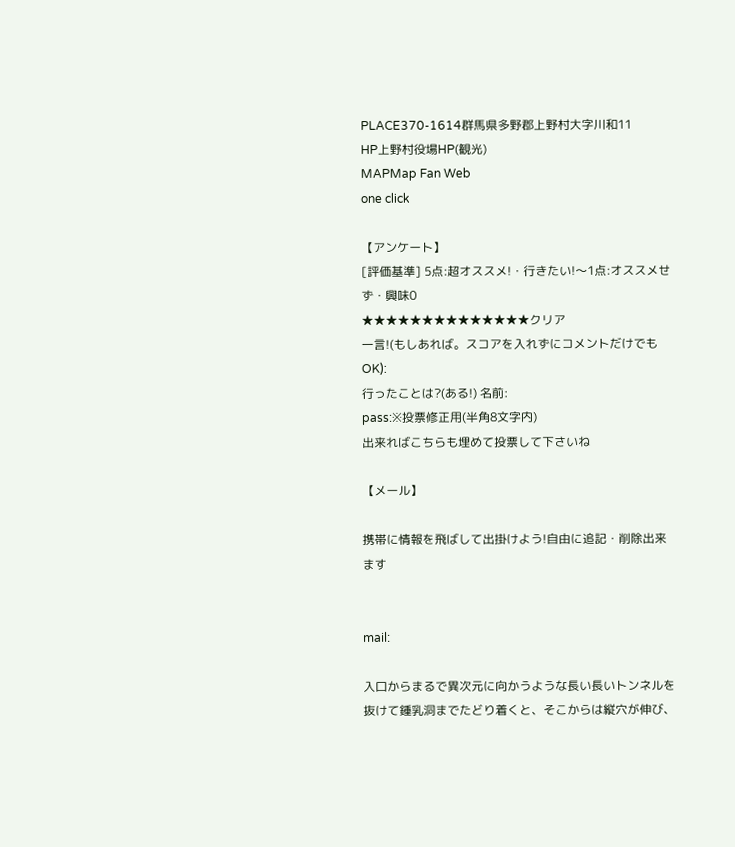PLACE370-1614群馬県多野郡上野村大字川和11
HP上野村役場HP(観光)
MAPMap Fan Web
one click

【アンケート】
[評価基準] 5点:超オススメ!・行きたい!〜1点:オススメせず・興味0
★★★★★★★★★★★★★★クリア
一言!(もしあれば。スコアを入れずにコメントだけでもOK):
行ったことは?(ある!) 名前:
pass:※投票修正用(半角8文字内)
出来ればこちらも埋めて投票して下さいね

【メール】

携帯に情報を飛ばして出掛けよう!自由に追記・削除出来ます


mail:

入口からまるで異次元に向かうような長い長いトンネルを抜けて鍾乳洞までたどり着くと、そこからは縦穴が伸び、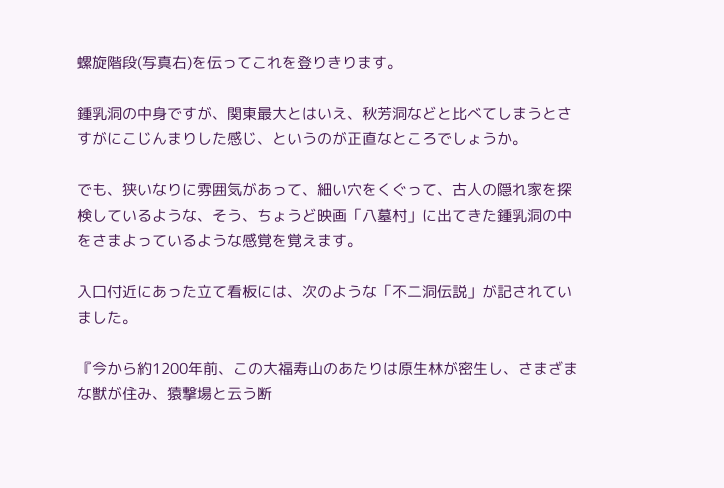螺旋階段(写真右)を伝ってこれを登りきります。

鍾乳洞の中身ですが、関東最大とはいえ、秋芳洞などと比べてしまうとさすがにこじんまりした感じ、というのが正直なところでしょうか。

でも、狭いなりに雰囲気があって、細い穴をくぐって、古人の隠れ家を探検しているような、そう、ちょうど映画「八墓村」に出てきた鍾乳洞の中をさまよっているような感覚を覚えます。

入口付近にあった立て看板には、次のような「不二洞伝説」が記されていました。

『今から約1200年前、この大福寿山のあたりは原生林が密生し、さまざまな獣が住み、猿撃場と云う断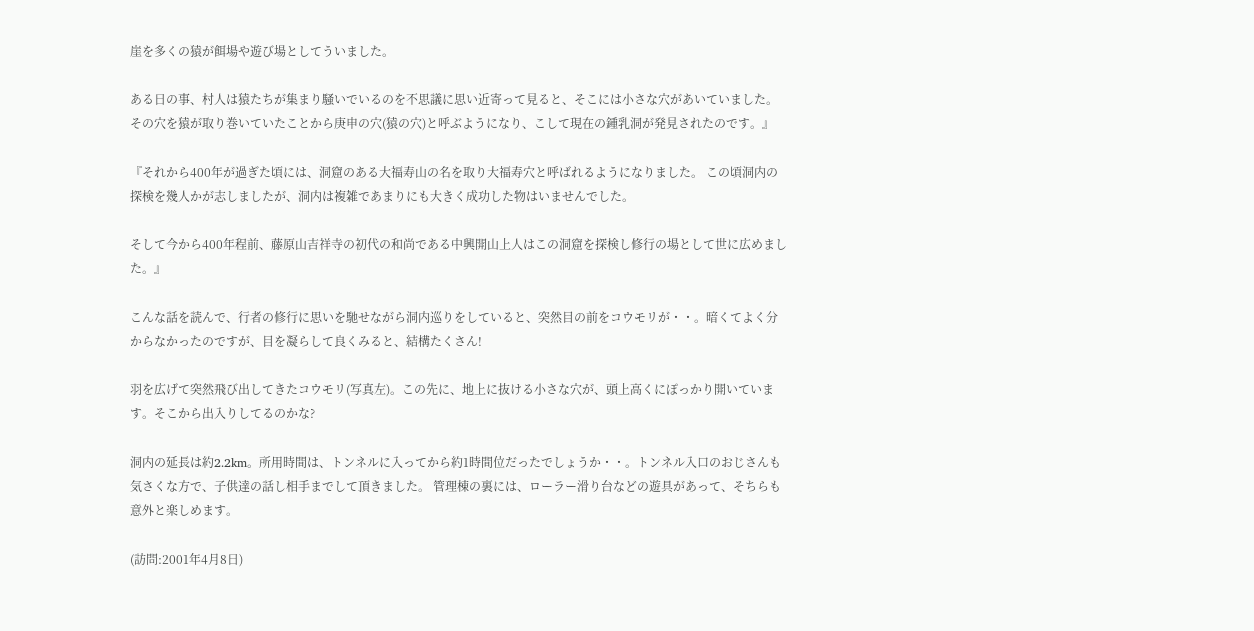崖を多くの猿が餌場や遊び場としてういました。

ある日の事、村人は猿たちが集まり騒いでいるのを不思議に思い近寄って見ると、そこには小さな穴があいていました。その穴を猿が取り巻いていたことから庚申の穴(猿の穴)と呼ぶようになり、こして現在の鍾乳洞が発見されたのです。』

『それから400年が過ぎた頃には、洞窟のある大福寿山の名を取り大福寿穴と呼ばれるようになりました。 この頃洞内の探検を幾人かが志しましたが、洞内は複雑であまりにも大きく成功した物はいませんでした。

そして今から400年程前、藤原山吉祥寺の初代の和尚である中興開山上人はこの洞窟を探検し修行の場として世に広めました。』

こんな話を読んで、行者の修行に思いを馳せながら洞内巡りをしていると、突然目の前をコウモリが・・。暗くてよく分からなかったのですが、目を凝らして良くみると、結構たくさん!

羽を広げて突然飛び出してきたコウモリ(写真左)。この先に、地上に抜ける小さな穴が、頭上高くにぽっかり開いています。そこから出入りしてるのかな?

洞内の延長は約2.2km。所用時間は、トンネルに入ってから約1時間位だったでしょうか・・。トンネル入口のおじさんも気さくな方で、子供達の話し相手までして頂きました。 管理棟の裏には、ローラー滑り台などの遊具があって、そちらも意外と楽しめます。

(訪問:2001年4月8日)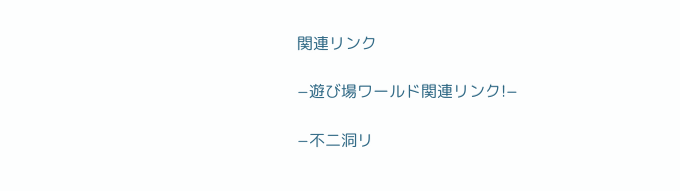関連リンク

−遊び場ワールド関連リンク!−

−不二洞リ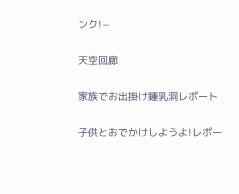ンク!−

天空回廊

家族でお出掛け鍾乳洞レポート

子供とおでかけしようよ!レポー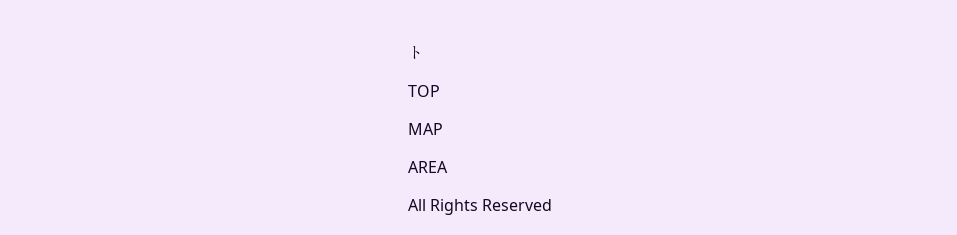ト

TOP

MAP

AREA

All Rights Reserved